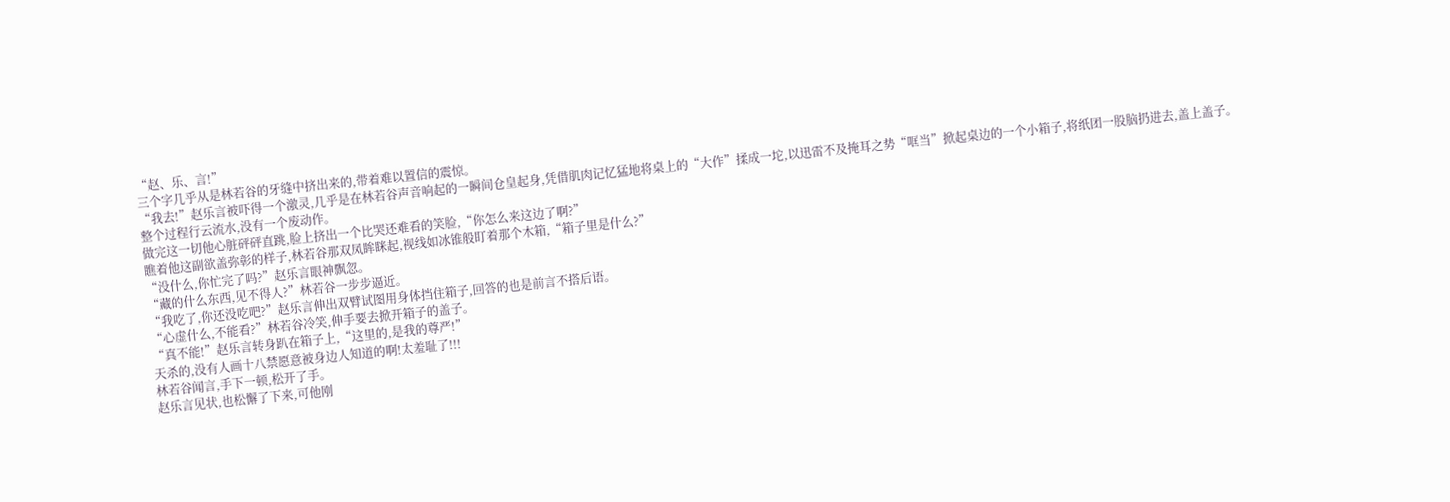“赵、乐、言!”
三个字几乎从是林若谷的牙缝中挤出来的,带着难以置信的震惊。
“我去!”赵乐言被吓得一个激灵,几乎是在林若谷声音响起的一瞬间仓皇起身,凭借肌肉记忆猛地将桌上的“大作”揉成一坨,以迅雷不及掩耳之势“哐当”掀起桌边的一个小箱子,将纸团一股脑扔进去,盖上盖子。
整个过程行云流水,没有一个废动作。
做完这一切他心脏砰砰直跳,脸上挤出一个比哭还难看的笑脸,“你怎么来这边了啊?”
瞧着他这副欲盖弥彰的样子,林若谷那双凤眸眯起,视线如冰锥般盯着那个木箱,“箱子里是什么?”
“没什么,你忙完了吗?”赵乐言眼神飘忽。
“藏的什么东西,见不得人?”林若谷一步步逼近。
“我吃了,你还没吃吧?”赵乐言伸出双臂试图用身体挡住箱子,回答的也是前言不搭后语。
“心虚什么,不能看?”林若谷冷笑,伸手要去掀开箱子的盖子。
“真不能!”赵乐言转身趴在箱子上,“这里的,是我的尊严!”
天杀的,没有人画十八禁愿意被身边人知道的啊!太羞耻了!!!
林若谷闻言,手下一顿,松开了手。
赵乐言见状,也松懈了下来,可他刚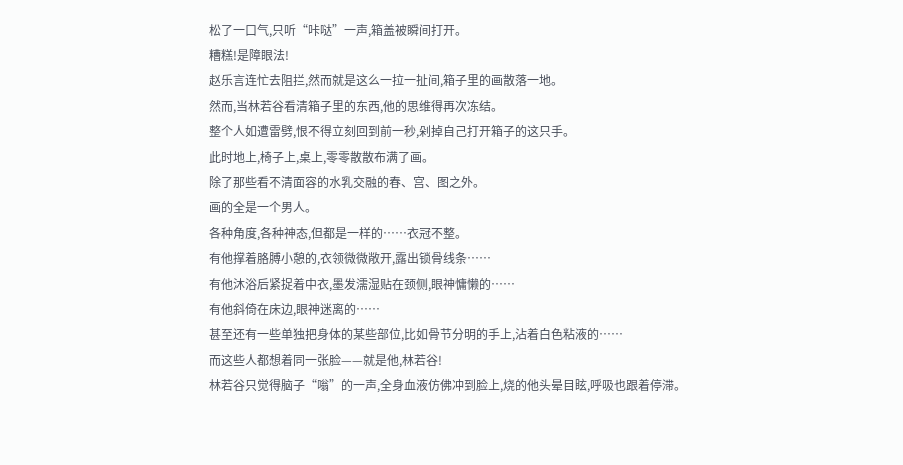松了一口气,只听“咔哒”一声,箱盖被瞬间打开。
糟糕!是障眼法!
赵乐言连忙去阻拦,然而就是这么一拉一扯间,箱子里的画散落一地。
然而,当林若谷看清箱子里的东西,他的思维得再次冻结。
整个人如遭雷劈,恨不得立刻回到前一秒,剁掉自己打开箱子的这只手。
此时地上,椅子上,桌上,零零散散布满了画。
除了那些看不清面容的水乳交融的春、宫、图之外。
画的全是一个男人。
各种角度,各种神态,但都是一样的……衣冠不整。
有他撑着胳膊小憩的,衣领微微敞开,露出锁骨线条……
有他沐浴后紧捉着中衣,墨发濡湿贴在颈侧,眼神慵懒的……
有他斜倚在床边,眼神迷离的……
甚至还有一些单独把身体的某些部位,比如骨节分明的手上,沾着白色粘液的……
而这些人都想着同一张脸——就是他,林若谷!
林若谷只觉得脑子“嗡”的一声,全身血液仿佛冲到脸上,烧的他头晕目眩,呼吸也跟着停滞。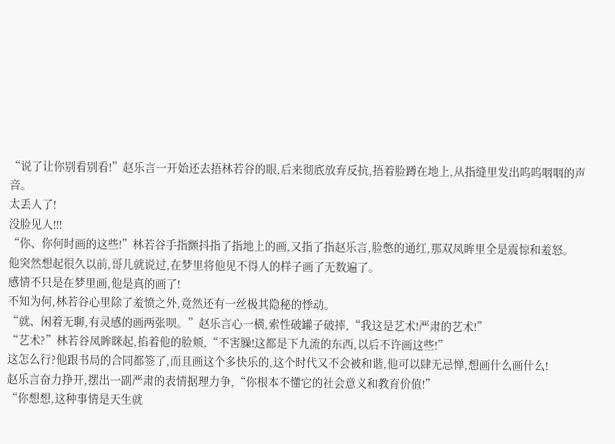“说了让你别看别看!”赵乐言一开始还去捂林若谷的眼,后来彻底放弃反抗,捂着脸蹲在地上,从指缝里发出呜呜咽咽的声音。
太丢人了!
没脸见人!!!
“你、你何时画的这些!”林若谷手指颤抖指了指地上的画,又指了指赵乐言,脸憋的通红,那双凤眸里全是震惊和羞怒。
他突然想起很久以前,哥儿就说过,在梦里将他见不得人的样子画了无数遍了。
感情不只是在梦里画,他是真的画了!
不知为何,林若谷心里除了羞愤之外,竟然还有一丝极其隐秘的悸动。
“就、闲着无聊,有灵感的画两张呗。”赵乐言心一横,索性破罐子破摔,“我这是艺术!严肃的艺术!”
“艺术?”林若谷凤眸眯起,掐着他的脸颊,“不害臊!这都是下九流的东西,以后不许画这些!”
这怎么行?他跟书局的合同都签了,而且画这个多快乐的,这个时代又不会被和谐,他可以肆无忌惮,想画什么画什么!
赵乐言奋力挣开,摆出一副严肃的表情据理力争,“你根本不懂它的社会意义和教育价值!”
“你想想,这种事情是天生就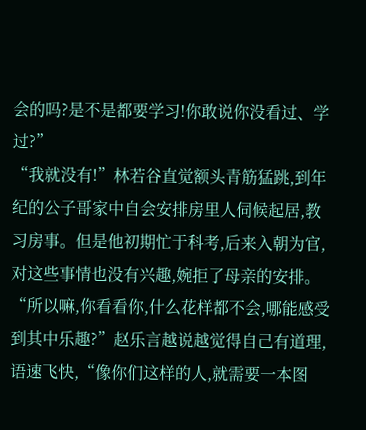会的吗?是不是都要学习!你敢说你没看过、学过?”
“我就没有!”林若谷直觉额头青筋猛跳,到年纪的公子哥家中自会安排房里人伺候起居,教习房事。但是他初期忙于科考,后来入朝为官,对这些事情也没有兴趣,婉拒了母亲的安排。
“所以嘛,你看看你,什么花样都不会,哪能感受到其中乐趣?”赵乐言越说越觉得自己有道理,语速飞快,“像你们这样的人,就需要一本图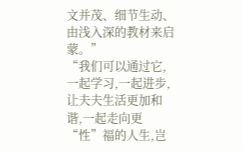文并茂、细节生动、由浅入深的教材来启蒙。”
“我们可以通过它,一起学习,一起进步,让夫夫生活更加和谐,一起走向更“性”福的人生,岂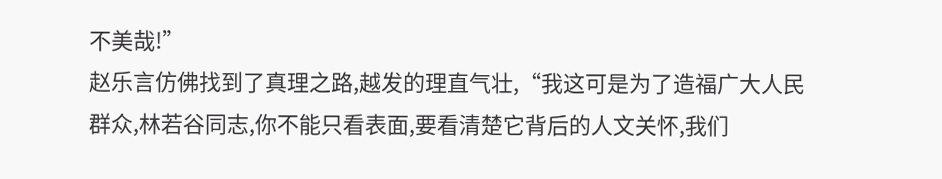不美哉!”
赵乐言仿佛找到了真理之路,越发的理直气壮,“我这可是为了造福广大人民群众,林若谷同志,你不能只看表面,要看清楚它背后的人文关怀,我们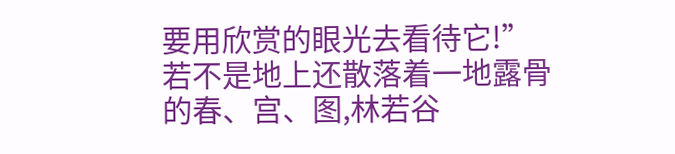要用欣赏的眼光去看待它!”
若不是地上还散落着一地露骨的春、宫、图,林若谷